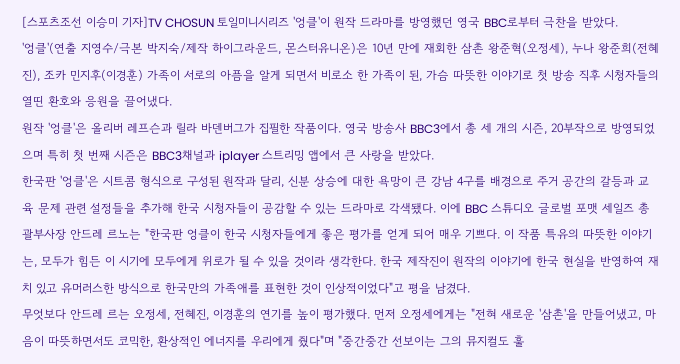[스포츠조선 이승미 기자]TV CHOSUN 토일미니시리즈 '엉클'이 원작 드라마를 방영했던 영국 BBC로부터 극찬을 받았다.
'엉클'(연출 지영수/극본 박지숙/제작 하이그라운드, 몬스터유니온)은 10년 만에 재회한 삼촌 왕준혁(오정세), 누나 왕준희(전혜진), 조카 민지후(이경훈) 가족이 서로의 아픔을 알게 되면서 비로소 한 가족이 된, 가슴 따뜻한 이야기로 첫 방송 직후 시청자들의 열띤 환호와 응원을 끌어냈다.
원작 '엉클'은 올리버 레프슨과 릴라 바덴버그가 집필한 작품이다. 영국 방송사 BBC3에서 총 세 개의 시즌, 20부작으로 방영되었으며 특히 첫 번째 시즌은 BBC3채널과 iplayer 스트리밍 앱에서 큰 사랑을 받았다.
한국판 '엉클'은 시트콤 형식으로 구성된 원작과 달리, 신분 상승에 대한 욕망이 큰 강남 4구를 배경으로 주거 공간의 갈등과 교육 문제 관련 설정들을 추가해 한국 시청자들이 공감할 수 있는 드라마로 각색됐다. 이에 BBC 스튜디오 글로벌 포맷 세일즈 총괄부사장 안드레 르노는 "한국판 엉클이 한국 시청자들에게 좋은 평가를 얻게 되어 매우 기쁘다. 이 작품 특유의 따뜻한 이야기는, 모두가 힘든 이 시기에 모두에게 위로가 될 수 있을 것이라 생각한다. 한국 제작진이 원작의 이야기에 한국 현실을 반영하여 재치 있고 유머러스한 방식으로 한국만의 가족애를 표현한 것이 인상적이었다"고 평을 남겼다.
무엇보다 안드레 르는 오정세, 전혜진, 이경훈의 연기를 높이 평가했다. 먼저 오정세에게는 "전혀 새로운 '삼촌'을 만들어냈고, 마음이 따뜻하면서도 코믹한, 환상적인 에너지를 우리에게 줬다"며 "중간중간 선보이는 그의 뮤지컬도 훌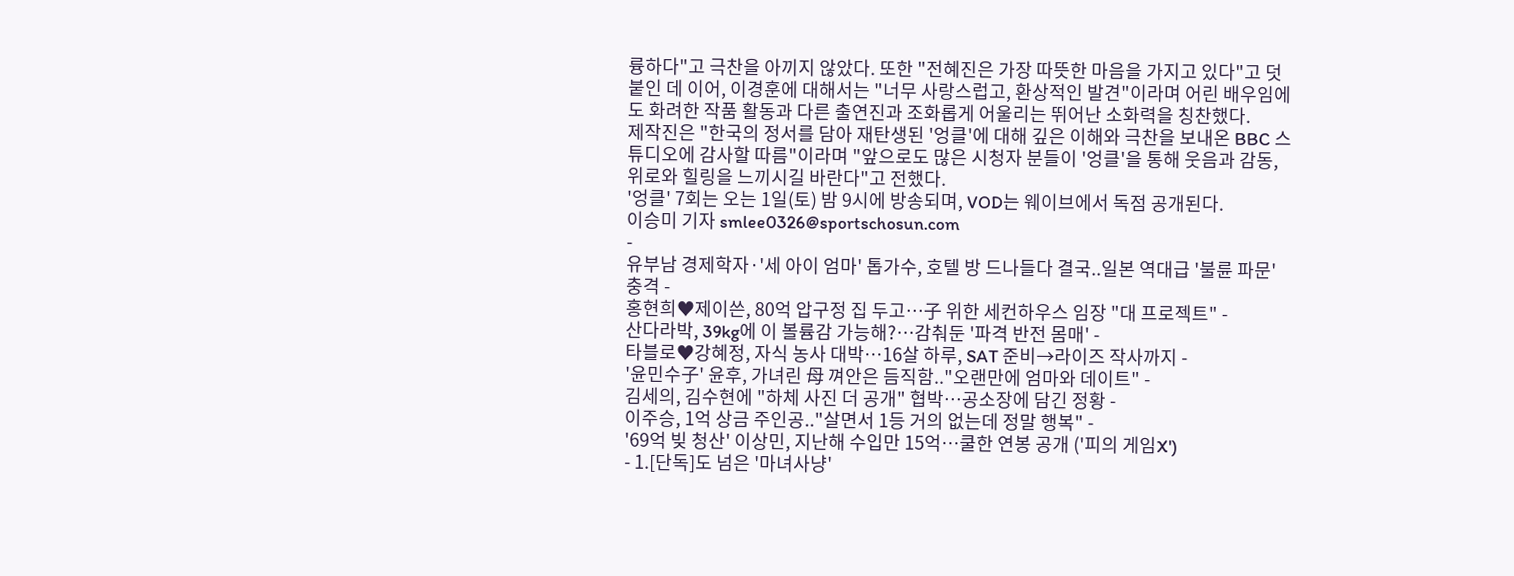륭하다"고 극찬을 아끼지 않았다. 또한 "전혜진은 가장 따뜻한 마음을 가지고 있다"고 덧붙인 데 이어, 이경훈에 대해서는 "너무 사랑스럽고, 환상적인 발견"이라며 어린 배우임에도 화려한 작품 활동과 다른 출연진과 조화롭게 어울리는 뛰어난 소화력을 칭찬했다.
제작진은 "한국의 정서를 담아 재탄생된 '엉클'에 대해 깊은 이해와 극찬을 보내온 BBC 스튜디오에 감사할 따름"이라며 "앞으로도 많은 시청자 분들이 '엉클'을 통해 웃음과 감동, 위로와 힐링을 느끼시길 바란다"고 전했다.
'엉클' 7회는 오는 1일(토) 밤 9시에 방송되며, VOD는 웨이브에서 독점 공개된다.
이승미 기자 smlee0326@sportschosun.com
-
유부남 경제학자·'세 아이 엄마' 톱가수, 호텔 방 드나들다 결국..일본 역대급 '불륜 파문' 충격 -
홍현희♥제이쓴, 80억 압구정 집 두고…子 위한 세컨하우스 임장 "대 프로젝트" -
산다라박, 39kg에 이 볼륨감 가능해?…감춰둔 '파격 반전 몸매' -
타블로♥강혜정, 자식 농사 대박…16살 하루, SAT 준비→라이즈 작사까지 -
'윤민수子' 윤후, 가녀린 母 껴안은 듬직함.."오랜만에 엄마와 데이트" -
김세의, 김수현에 "하체 사진 더 공개" 협박…공소장에 담긴 정황 -
이주승, 1억 상금 주인공.."살면서 1등 거의 없는데 정말 행복" -
'69억 빚 청산' 이상민, 지난해 수입만 15억…쿨한 연봉 공개 ('피의 게임X')
- 1.[단독]도 넘은 '마녀사냥'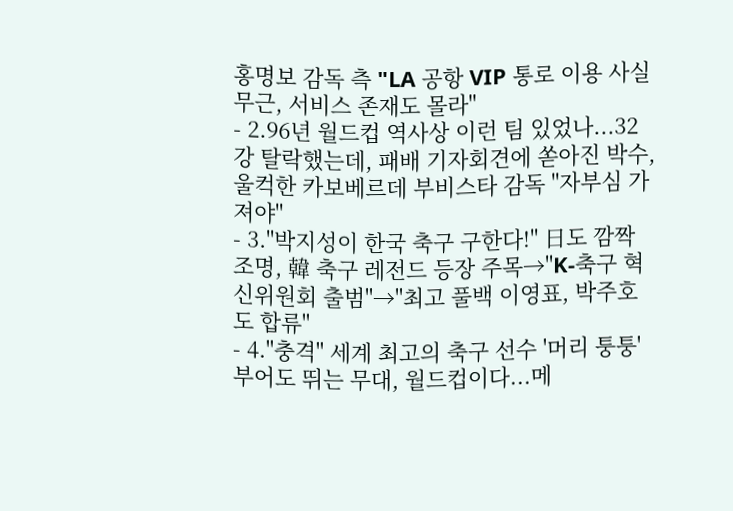홍명보 감독 측 "LA 공항 VIP 통로 이용 사실 무근, 서비스 존재도 몰라"
- 2.96년 월드컵 역사상 이런 팀 있었나...32강 탈락했는데, 패배 기자회견에 쏟아진 박수, 울컥한 카보베르데 부비스타 감독 "자부심 가져야"
- 3."박지성이 한국 축구 구한다!" 日도 깜짝 조명, 韓 축구 레전드 등장 주목→"K-축구 혁신위원회 출범"→"최고 풀백 이영표, 박주호도 합류"
- 4."충격" 세계 최고의 축구 선수 '머리 퉁퉁' 부어도 뛰는 무대, 월드컵이다...메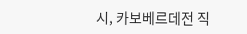시, 카보베르데전 직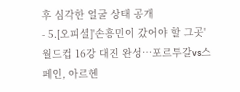후 심각한 얼굴 상태 공개
- 5.[오피셜]'손흥민이 갔어야 할 그곳' 월드컵 16강 대진 완성…포르투갈vs스페인, 아르헨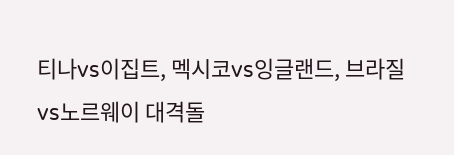티나vs이집트, 멕시코vs잉글랜드, 브라질vs노르웨이 대격돌